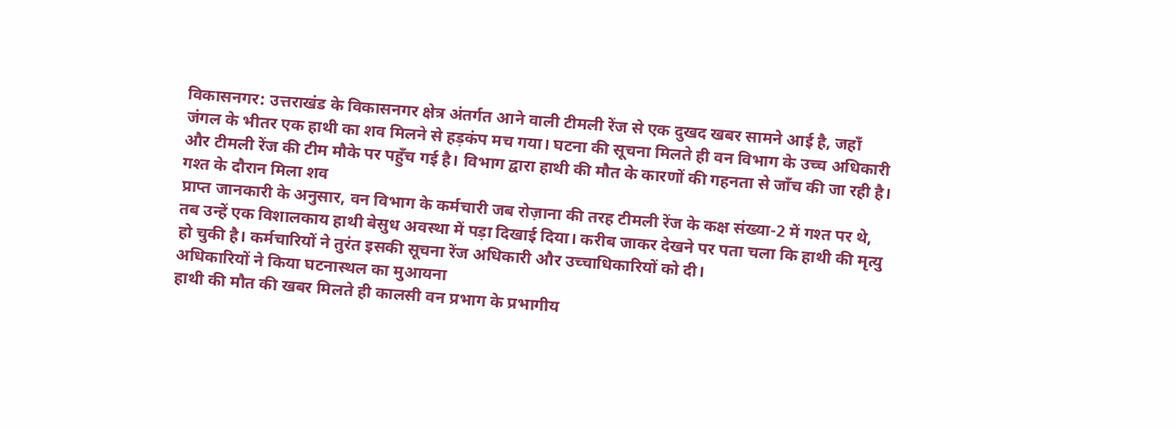विकासनगर: उत्तराखंड के विकासनगर क्षेत्र अंतर्गत आने वाली टीमली रेंज से एक दुखद खबर सामने आई है, जहाँ जंगल के भीतर एक हाथी का शव मिलने से हड़कंप मच गया। घटना की सूचना मिलते ही वन विभाग के उच्च अधिकारी और टीमली रेंज की टीम मौके पर पहुँच गई है। विभाग द्वारा हाथी की मौत के कारणों की गहनता से जाँच की जा रही है।
गश्त के दौरान मिला शव
प्राप्त जानकारी के अनुसार, वन विभाग के कर्मचारी जब रोज़ाना की तरह टीमली रेंज के कक्ष संख्या-2 में गश्त पर थे, तब उन्हें एक विशालकाय हाथी बेसुध अवस्था में पड़ा दिखाई दिया। करीब जाकर देखने पर पता चला कि हाथी की मृत्यु हो चुकी है। कर्मचारियों ने तुरंत इसकी सूचना रेंज अधिकारी और उच्चाधिकारियों को दी।
अधिकारियों ने किया घटनास्थल का मुआयना
हाथी की मौत की खबर मिलते ही कालसी वन प्रभाग के प्रभागीय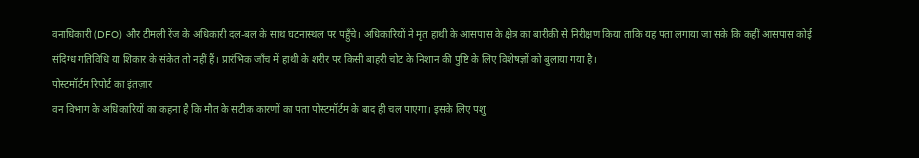वनाधिकारी (DFO) और टीमली रेंज के अधिकारी दल-बल के साथ घटनास्थल पर पहुँचे। अधिकारियों ने मृत हाथी के आसपास के क्षेत्र का बारीकी से निरीक्षण किया ताकि यह पता लगाया जा सके कि कहीं आसपास कोई संदिग्ध गतिविधि या शिकार के संकेत तो नहीं हैं। प्रारंभिक जाँच में हाथी के शरीर पर किसी बाहरी चोट के निशान की पुष्टि के लिए विशेषज्ञों को बुलाया गया है।
पोस्टमॉर्टम रिपोर्ट का इंतज़ार
वन विभाग के अधिकारियों का कहना है कि मौत के सटीक कारणों का पता पोस्टमॉर्टम के बाद ही चल पाएगा। इसके लिए पशु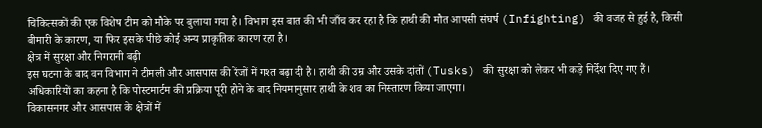चिकित्सकों की एक विशेष टीम को मौके पर बुलाया गया है। विभाग इस बात की भी जाँच कर रहा है कि हाथी की मौत आपसी संघर्ष (Infighting) की वजह से हुई है, किसी बीमारी के कारण, या फिर इसके पीछे कोई अन्य प्राकृतिक कारण रहा है।
क्षेत्र में सुरक्षा और निगरानी बढ़ी
इस घटना के बाद वन विभाग ने टीमली और आसपास की रेंजों में गश्त बढ़ा दी है। हाथी की उम्र और उसके दांतों (Tusks) की सुरक्षा को लेकर भी कड़े निर्देश दिए गए हैं। अधिकारियों का कहना है कि पोस्टमार्टम की प्रक्रिया पूरी होने के बाद नियमानुसार हाथी के शव का निस्तारण किया जाएगा।
विकासनगर और आसपास के क्षेत्रों में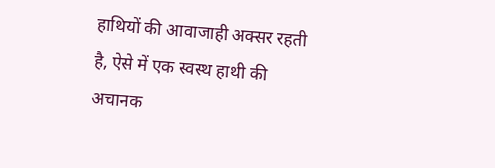हाथियों की आवाजाही अक्सर रहती है, ऐसे में एक स्वस्थ हाथी की अचानक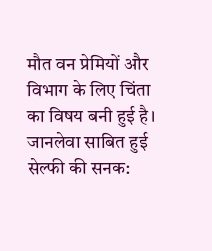मौत वन प्रेमियों और विभाग के लिए चिंता का विषय बनी हुई है।
जानलेवा साबित हुई सेल्फी की सनक: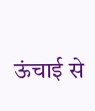ऊंचाई से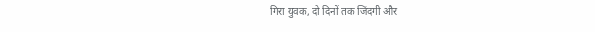गिरा युवक, दो दिनों तक जिंदगी और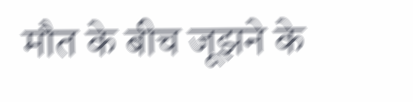मौत के बीच जूझने के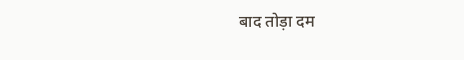बाद तोड़ा दम